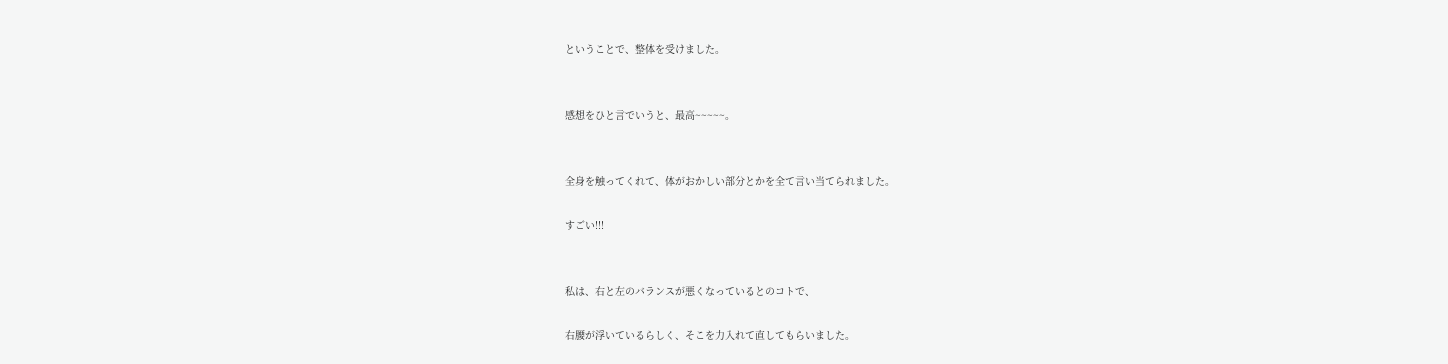ということで、整体を受けました。


感想をひと言でいうと、最高~~~~~。


全身を触ってくれて、体がおかしい部分とかを全て言い当てられました。

すごい!!!


私は、右と左のバランスが悪くなっているとのコトで、

右腰が浮いているらしく、そこを力入れて直してもらいました。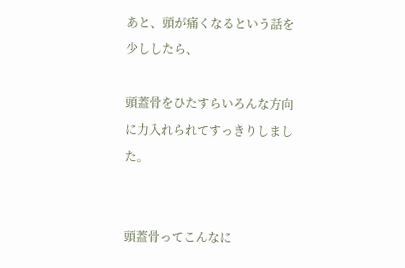あと、頭が痛くなるという話を少ししたら、

頭蓋骨をひたすらいろんな方向に力入れられてすっきりしました。


頭蓋骨ってこんなに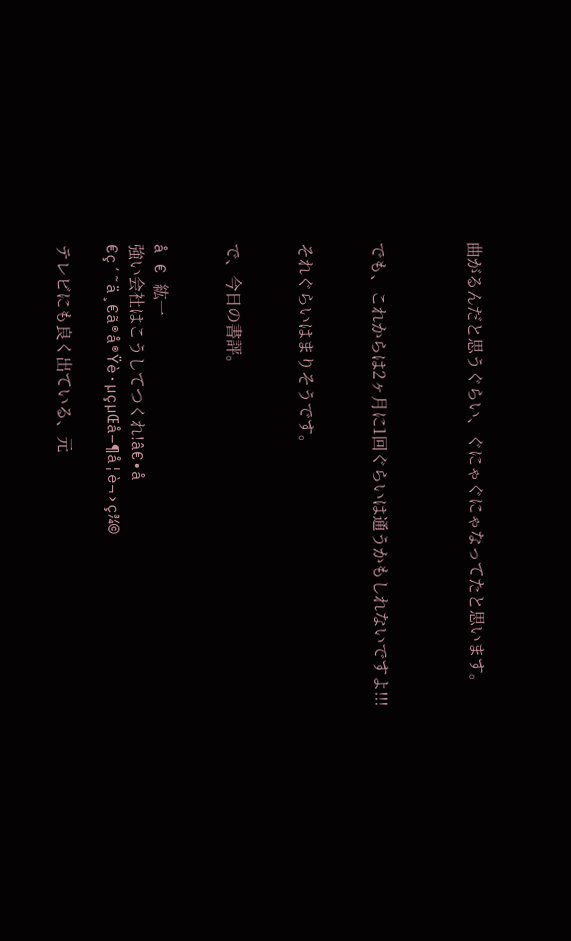曲がるんだと思うぐらい、ぐにゃぐにゃなってたと思います。



でも、これからは2ヶ月に1回ぐらいは通うかもしれないですよ!!!


それぐらいはまりそうです。


で、今日の書評。


å € 紘一
強い会社はこうしてつくれ!â€•å €ç´˜ä¸€ã®å®Ÿè·µçµŒå–¶å¦è¬›ç¾©

テレビにも良く出ている、元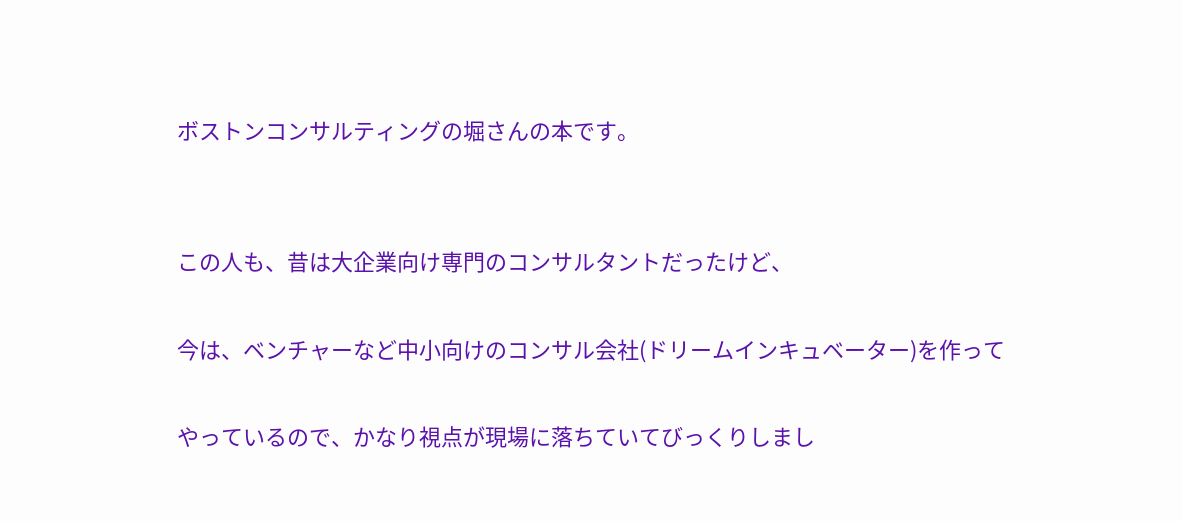ボストンコンサルティングの堀さんの本です。


この人も、昔は大企業向け専門のコンサルタントだったけど、

今は、ベンチャーなど中小向けのコンサル会社(ドリームインキュベーター)を作って

やっているので、かなり視点が現場に落ちていてびっくりしまし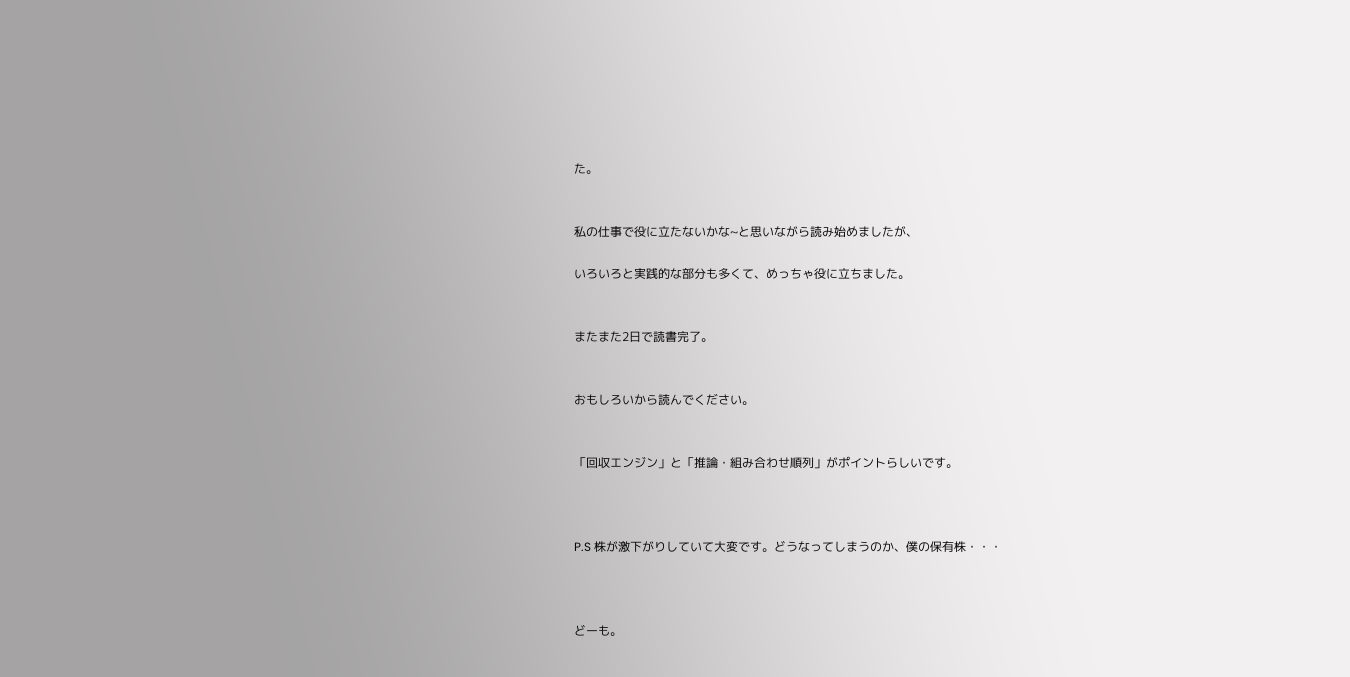た。


私の仕事で役に立たないかな~と思いながら読み始めましたが、

いろいろと実践的な部分も多くて、めっちゃ役に立ちました。


またまた2日で読書完了。


おもしろいから読んでください。


「回収エンジン」と「推論・組み合わせ順列」がポイントらしいです。



P.S 株が激下がりしていて大変です。どうなってしまうのか、僕の保有株・・・



どーも。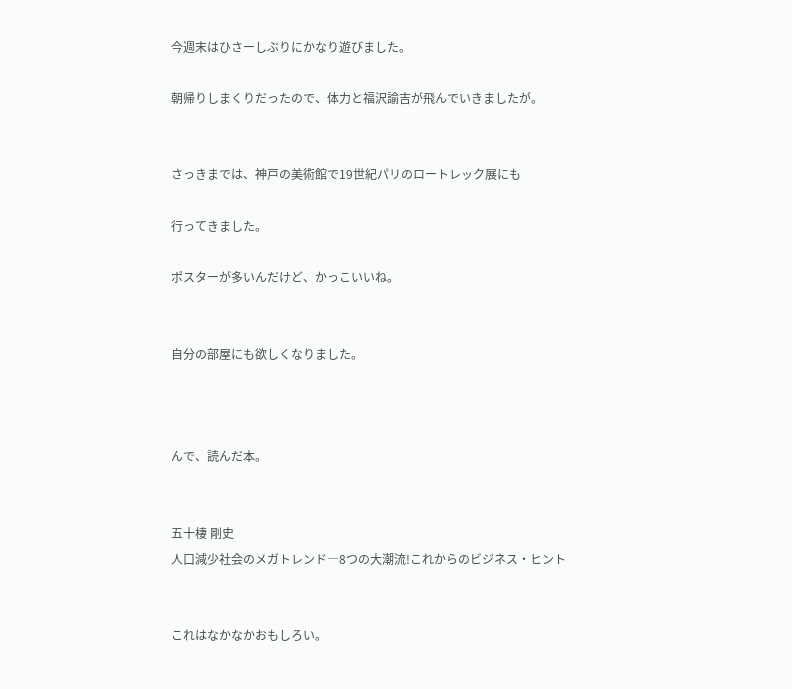今週末はひさーしぶりにかなり遊びました。

朝帰りしまくりだったので、体力と福沢諭吉が飛んでいきましたが。


さっきまでは、神戸の美術館で19世紀パリのロートレック展にも

行ってきました。

ポスターが多いんだけど、かっこいいね。


自分の部屋にも欲しくなりました。



んで、読んだ本。


五十棲 剛史
人口減少社会のメガトレンド―8つの大潮流!これからのビジネス・ヒント


これはなかなかおもしろい。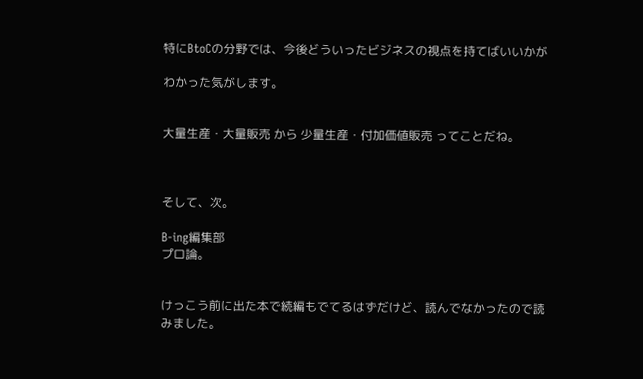特にBtoCの分野では、今後どういったビジネスの視点を持てばいいかが

わかった気がします。


大量生産・大量販売 から 少量生産・付加価値販売 ってことだね。



そして、次。

B-ing編集部
プロ論。


けっこう前に出た本で続編もでてるはずだけど、読んでなかったので読みました。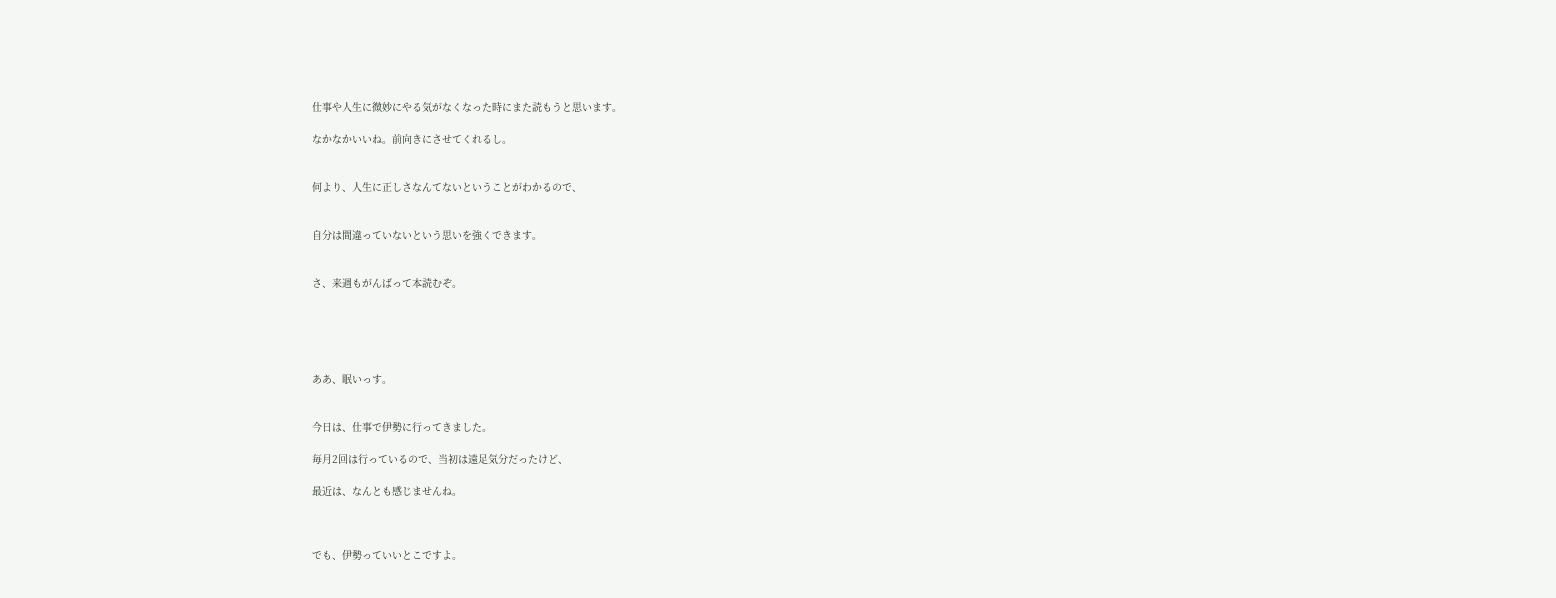仕事や人生に微妙にやる気がなくなった時にまた読もうと思います。

なかなかいいね。前向きにさせてくれるし。


何より、人生に正しさなんてないということがわかるので、


自分は間違っていないという思いを強くできます。


さ、来週もがんばって本読むぞ。





ああ、眠いっす。


今日は、仕事で伊勢に行ってきました。

毎月2回は行っているので、当初は遠足気分だったけど、

最近は、なんとも感じませんね。



でも、伊勢っていいとこですよ。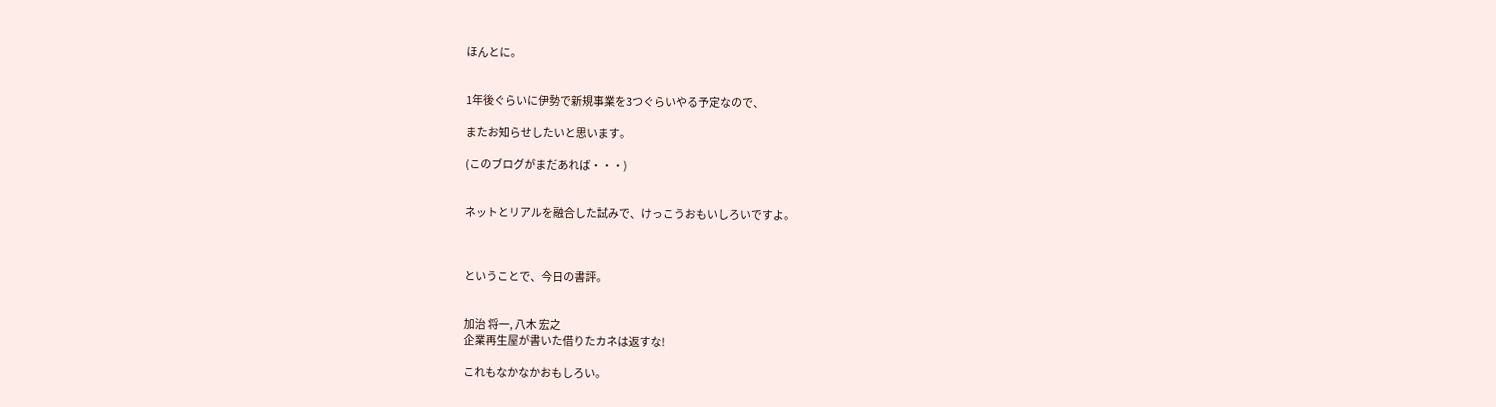ほんとに。


1年後ぐらいに伊勢で新規事業を3つぐらいやる予定なので、

またお知らせしたいと思います。

(このブログがまだあれば・・・)


ネットとリアルを融合した試みで、けっこうおもいしろいですよ。



ということで、今日の書評。


加治 将一, 八木 宏之
企業再生屋が書いた借りたカネは返すな!

これもなかなかおもしろい。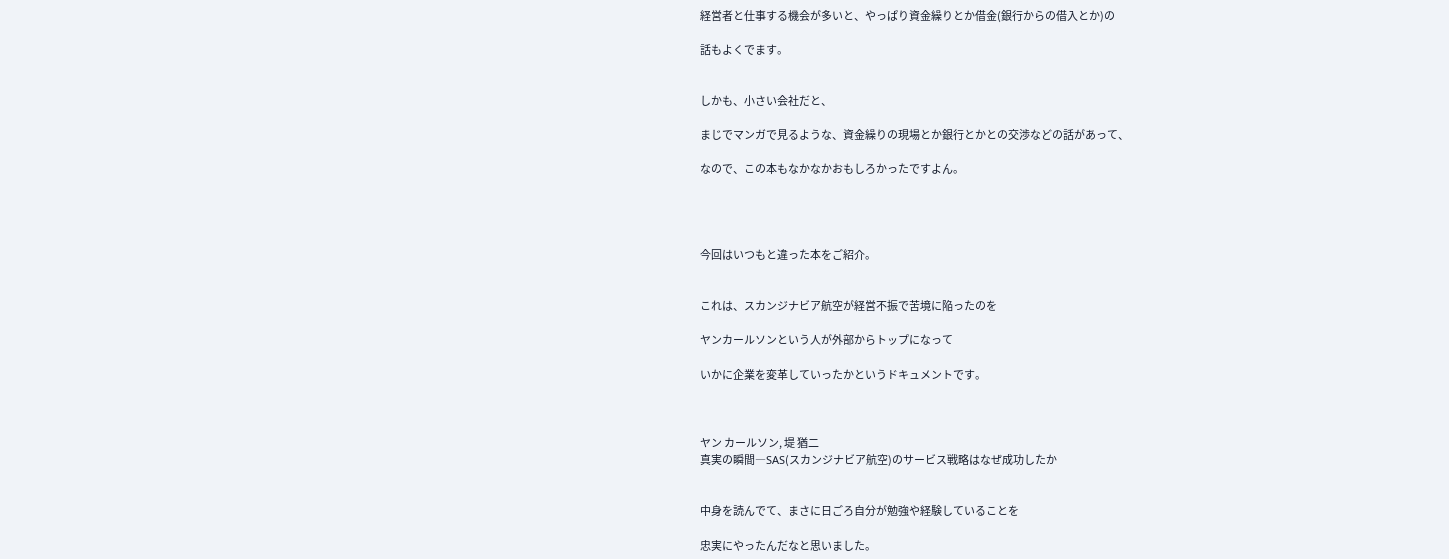経営者と仕事する機会が多いと、やっぱり資金繰りとか借金(銀行からの借入とか)の

話もよくでます。


しかも、小さい会社だと、

まじでマンガで見るような、資金繰りの現場とか銀行とかとの交渉などの話があって、

なので、この本もなかなかおもしろかったですよん。




今回はいつもと違った本をご紹介。


これは、スカンジナビア航空が経営不振で苦境に陥ったのを

ヤンカールソンという人が外部からトップになって

いかに企業を変革していったかというドキュメントです。



ヤン カールソン, 堤 猶二
真実の瞬間―SAS(スカンジナビア航空)のサービス戦略はなぜ成功したか


中身を読んでて、まさに日ごろ自分が勉強や経験していることを

忠実にやったんだなと思いました。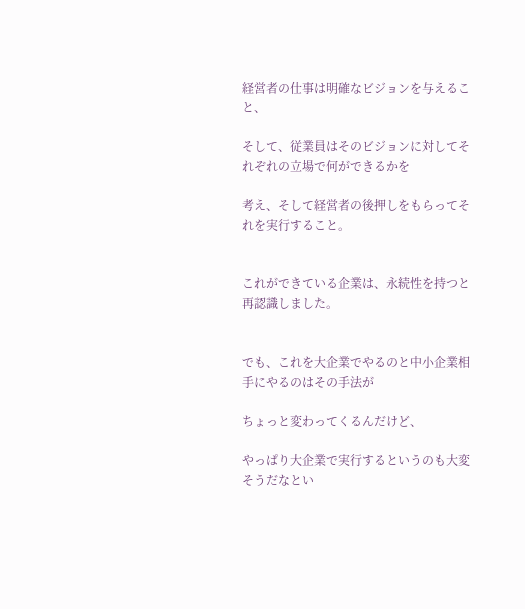経営者の仕事は明確なビジョンを与えること、

そして、従業員はそのビジョンに対してそれぞれの立場で何ができるかを

考え、そして経営者の後押しをもらってそれを実行すること。


これができている企業は、永続性を持つと再認識しました。


でも、これを大企業でやるのと中小企業相手にやるのはその手法が

ちょっと変わってくるんだけど、

やっぱり大企業で実行するというのも大変そうだなとい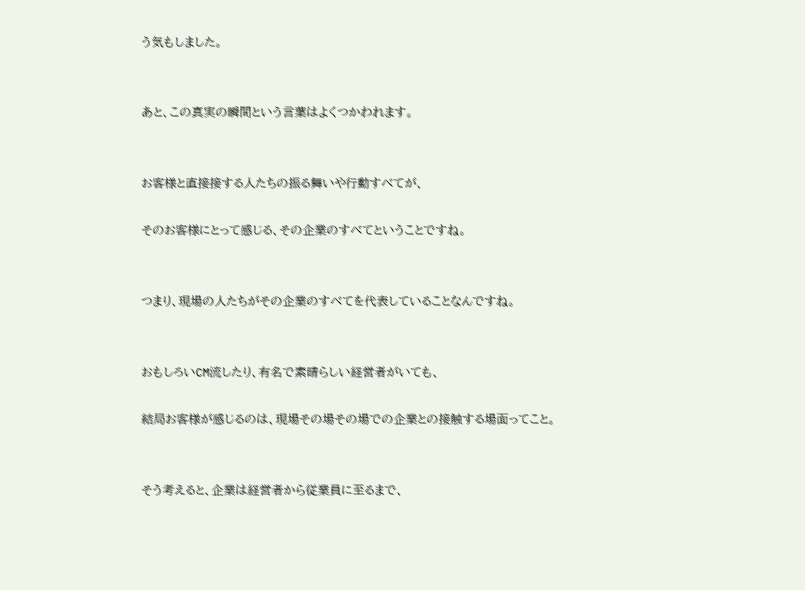う気もしました。


あと、この真実の瞬間という言葉はよくつかわれます。


お客様と直接接する人たちの振る舞いや行動すべてが、

そのお客様にとって感じる、その企業のすべてということですね。


つまり、現場の人たちがその企業のすべてを代表していることなんですね。


おもしろいCM流したり、有名で素晴らしい経営者がいても、

結局お客様が感じるのは、現場その場その場での企業との接触する場面ってこと。


そう考えると、企業は経営者から従業員に至るまで、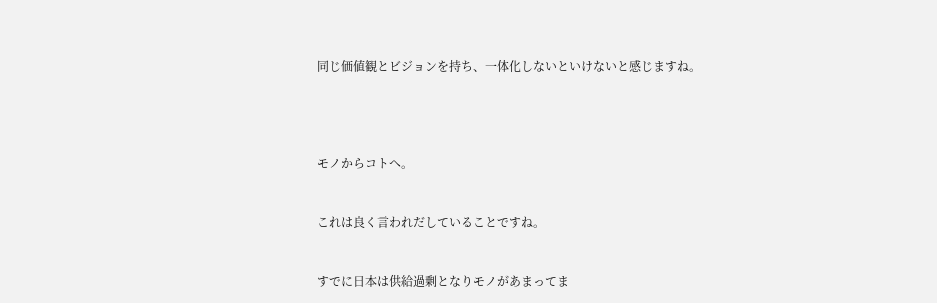同じ価値観とビジョンを持ち、一体化しないといけないと感じますね。




モノからコトへ。


これは良く言われだしていることですね。


すでに日本は供給過剰となりモノがあまってま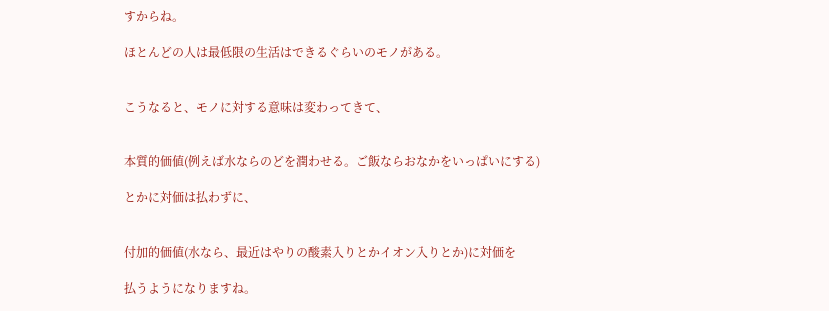すからね。

ほとんどの人は最低限の生活はできるぐらいのモノがある。


こうなると、モノに対する意味は変わってきて、


本質的価値(例えば水ならのどを潤わせる。ご飯ならおなかをいっぱいにする)

とかに対価は払わずに、


付加的価値(水なら、最近はやりの酸素入りとかイオン入りとか)に対価を

払うようになりますね。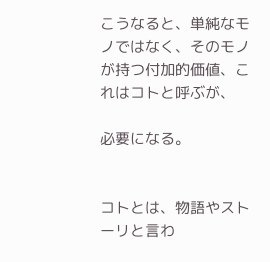こうなると、単純なモノではなく、そのモノが持つ付加的価値、これはコトと呼ぶが、

必要になる。


コトとは、物語やストーリと言わ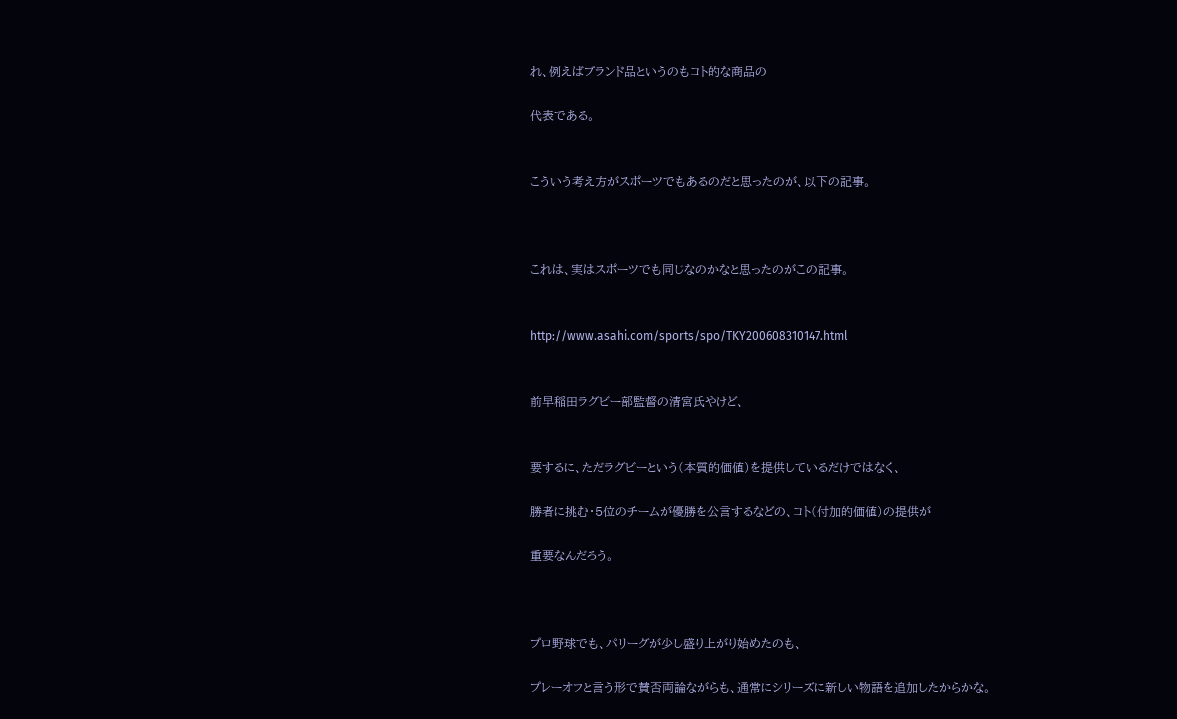れ、例えばブランド品というのもコト的な商品の

代表である。


こういう考え方がスポーツでもあるのだと思ったのが、以下の記事。



これは、実はスポーツでも同じなのかなと思ったのがこの記事。


http://www.asahi.com/sports/spo/TKY200608310147.html


前早稲田ラグビー部監督の清宮氏やけど、


要するに、ただラグビーという(本質的価値)を提供しているだけではなく、

勝者に挑む・5位のチームが優勝を公言するなどの、コト(付加的価値)の提供が

重要なんだろう。



プロ野球でも、パリーグが少し盛り上がり始めたのも、

プレーオフと言う形で賛否両論ながらも、通常にシリーズに新しい物語を追加したからかな。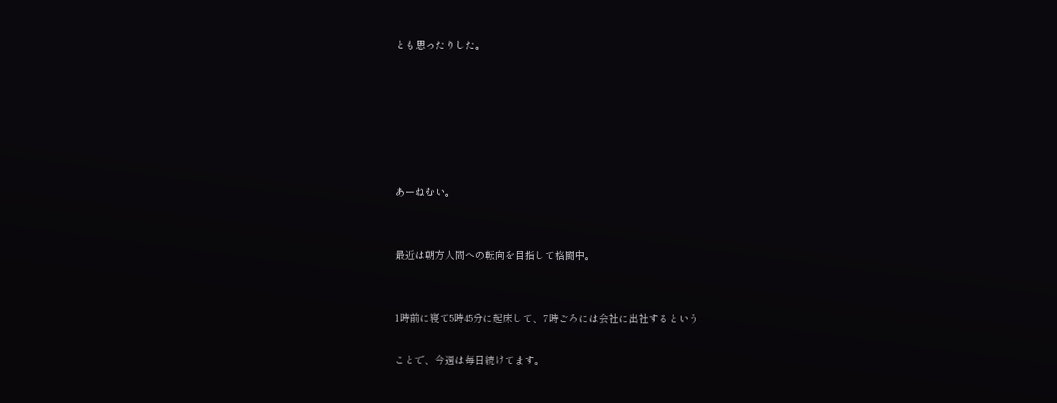とも思ったりした。






あーねむい。


最近は朝方人間への転向を目指して格闘中。


1時前に寝て5時45分に起床して、7時ごろには会社に出社するという

ことで、今週は毎日続けてます。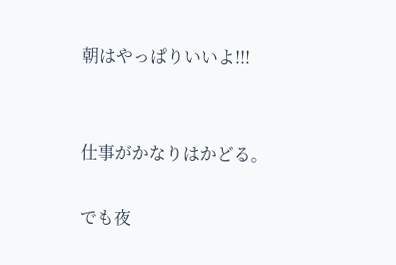朝はやっぱりいいよ!!!


仕事がかなりはかどる。

でも夜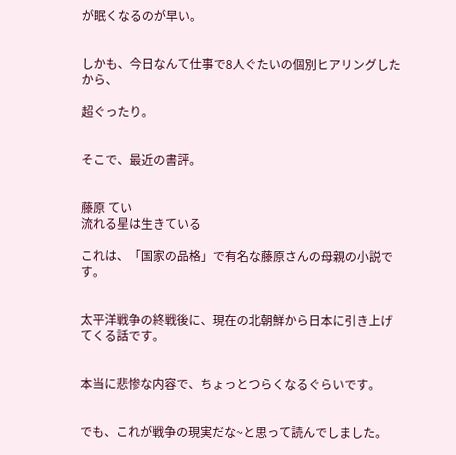が眠くなるのが早い。


しかも、今日なんて仕事で8人ぐたいの個別ヒアリングしたから、

超ぐったり。


そこで、最近の書評。


藤原 てい
流れる星は生きている

これは、「国家の品格」で有名な藤原さんの母親の小説です。


太平洋戦争の終戦後に、現在の北朝鮮から日本に引き上げてくる話です。


本当に悲惨な内容で、ちょっとつらくなるぐらいです。


でも、これが戦争の現実だな~と思って読んでしました。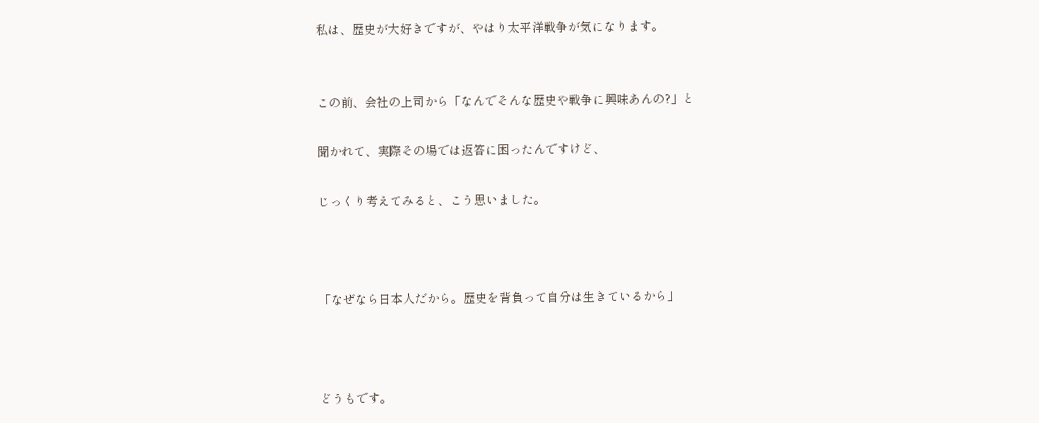私は、歴史が大好きですが、やはり太平洋戦争が気になります。


この前、会社の上司から「なんでそんな歴史や戦争に興味あんの?」と

聞かれて、実際その場では返答に困ったんですけど、

じっくり考えてみると、こう思いました。



「なぜなら日本人だから。歴史を背負って自分は生きているから」



どうもです。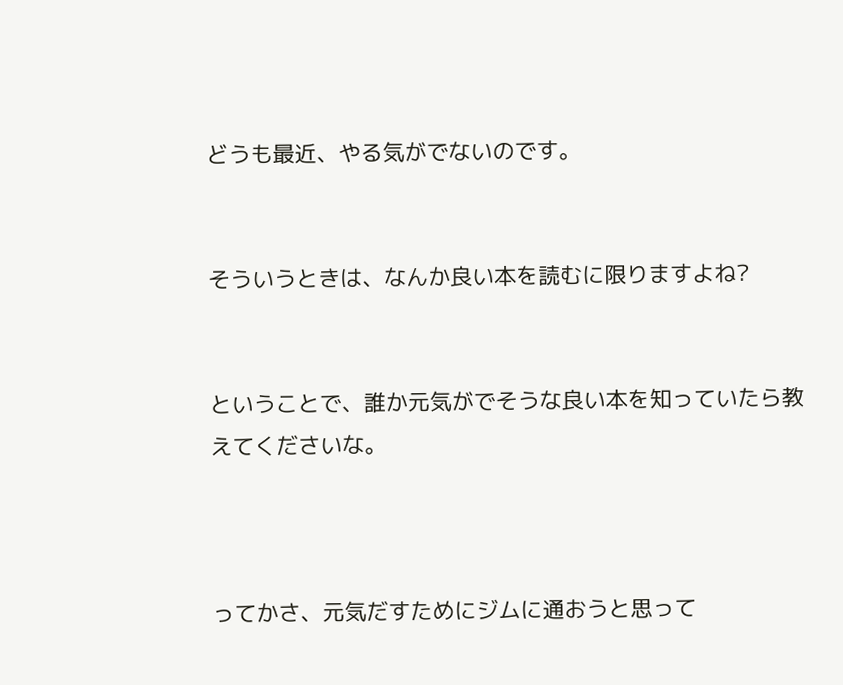どうも最近、やる気がでないのです。


そういうときは、なんか良い本を読むに限りますよね?


ということで、誰か元気がでそうな良い本を知っていたら教えてくださいな。



ってかさ、元気だすためにジムに通おうと思って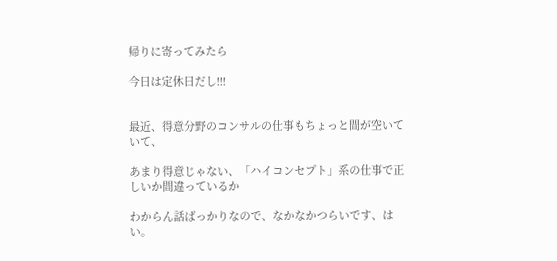帰りに寄ってみたら

今日は定休日だし!!!


最近、得意分野のコンサルの仕事もちょっと間が空いていて、

あまり得意じゃない、「ハイコンセプト」系の仕事で正しいか間違っているか

わからん話ばっかりなので、なかなかつらいです、はい。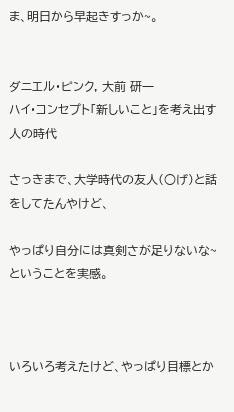ま、明日から早起きすっか~。


ダニエル・ピンク, 大前 研一
ハイ・コンセプト「新しいこと」を考え出す人の時代

さっきまで、大学時代の友人(○げ)と話をしてたんやけど、

やっぱり自分には真剣さが足りないな~ということを実感。



いろいろ考えたけど、やっぱり目標とか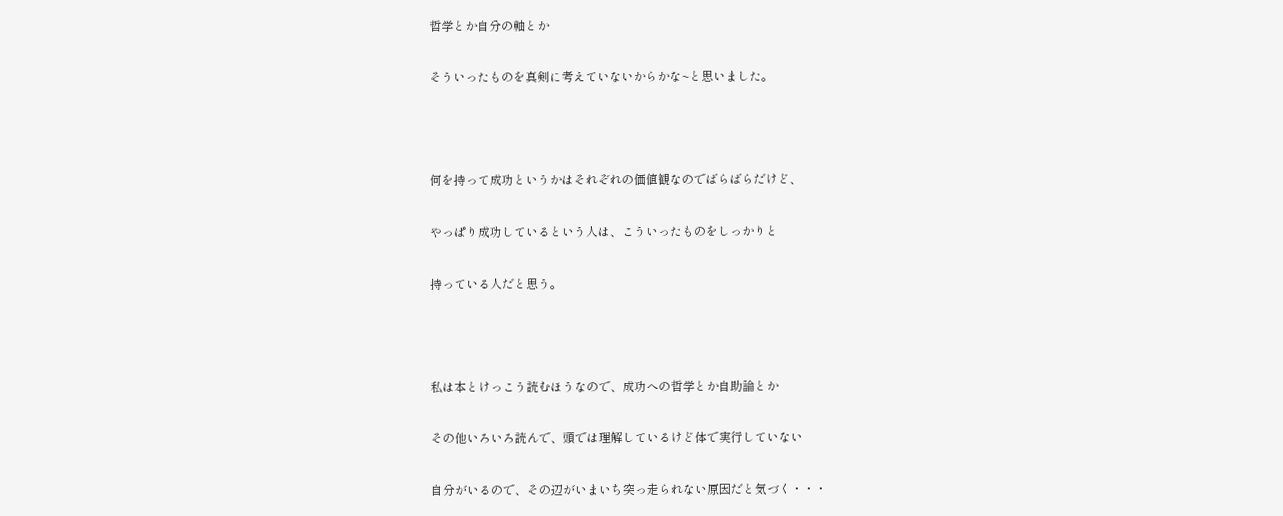哲学とか自分の軸とか

そういったものを真剣に考えていないからかな~と思いました。



何を持って成功というかはそれぞれの価値観なのでばらばらだけど、

やっぱり成功しているという人は、こういったものをしっかりと

持っている人だと思う。



私は本とけっこう読むほうなので、成功への哲学とか自助論とか

その他いろいろ読んで、頭では理解しているけど体で実行していない

自分がいるので、その辺がいまいち突っ走られない原因だと気づく・・・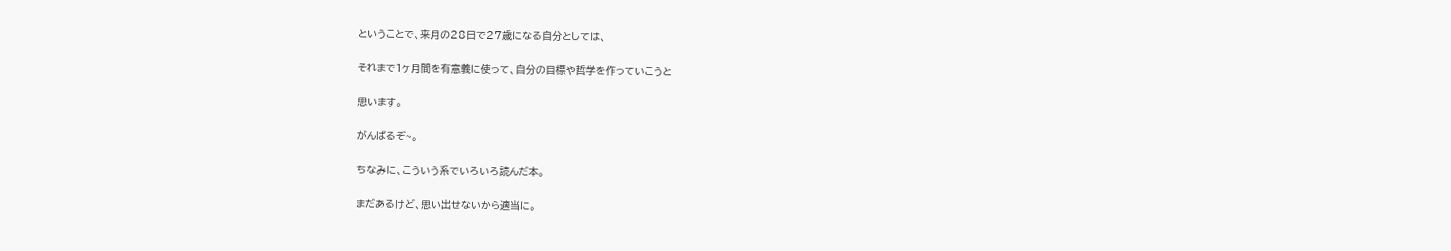ということで、来月の28日で27歳になる自分としては、

それまで1ヶ月間を有意義に使って、自分の目標や哲学を作っていこうと

思います。

がんばるぞ~。

ちなみに、こういう系でいろいろ読んだ本。

まだあるけど、思い出せないから適当に。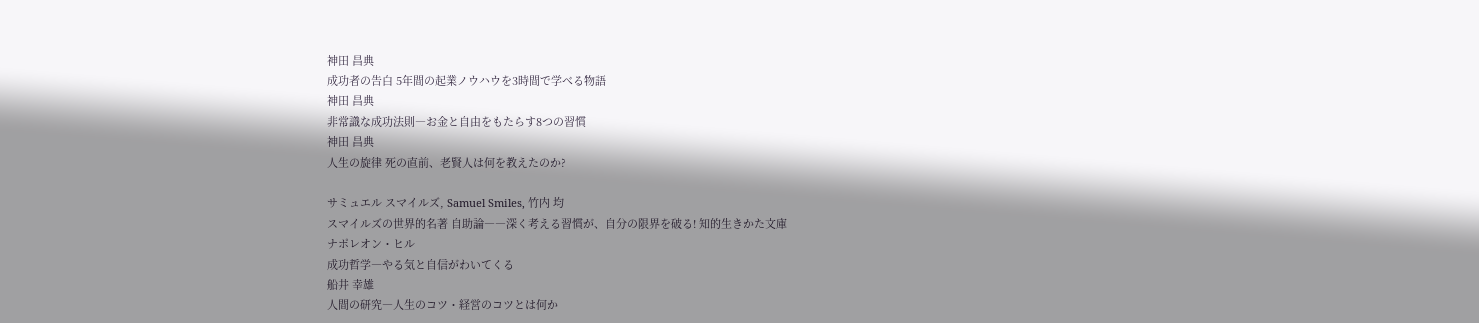神田 昌典
成功者の告白 5年間の起業ノウハウを3時間で学べる物語
神田 昌典
非常識な成功法則―お金と自由をもたらす8つの習慣
神田 昌典
人生の旋律 死の直前、老賢人は何を教えたのか?

サミュエル スマイルズ, Samuel Smiles, 竹内 均
スマイルズの世界的名著 自助論――深く考える習慣が、自分の限界を破る! 知的生きかた文庫
ナポレオン・ヒル
成功哲学―やる気と自信がわいてくる
船井 幸雄
人間の研究―人生のコツ・経営のコツとは何か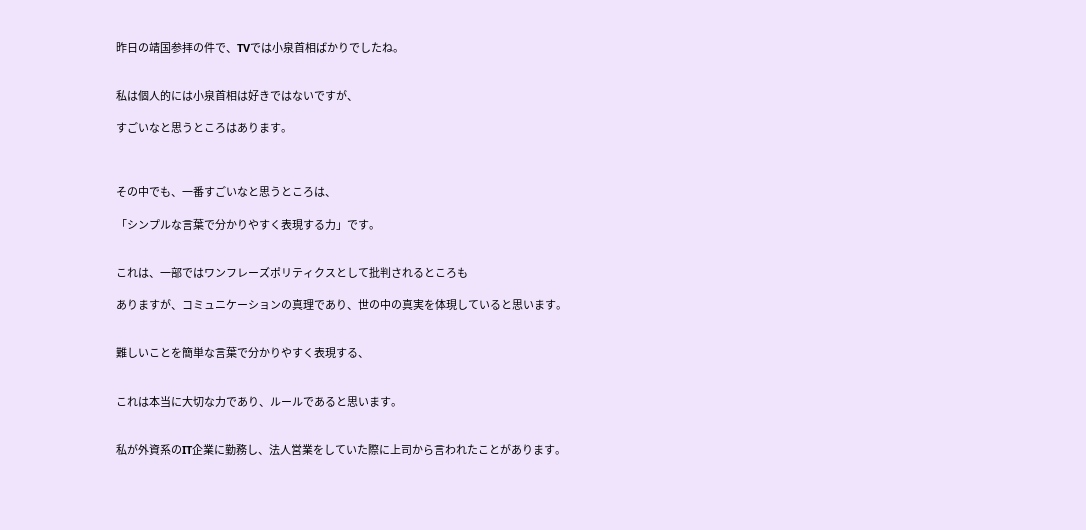昨日の靖国参拝の件で、TVでは小泉首相ばかりでしたね。


私は個人的には小泉首相は好きではないですが、

すごいなと思うところはあります。



その中でも、一番すごいなと思うところは、

「シンプルな言葉で分かりやすく表現する力」です。


これは、一部ではワンフレーズポリティクスとして批判されるところも

ありますが、コミュニケーションの真理であり、世の中の真実を体現していると思います。


難しいことを簡単な言葉で分かりやすく表現する、


これは本当に大切な力であり、ルールであると思います。


私が外資系のIT企業に勤務し、法人営業をしていた際に上司から言われたことがあります。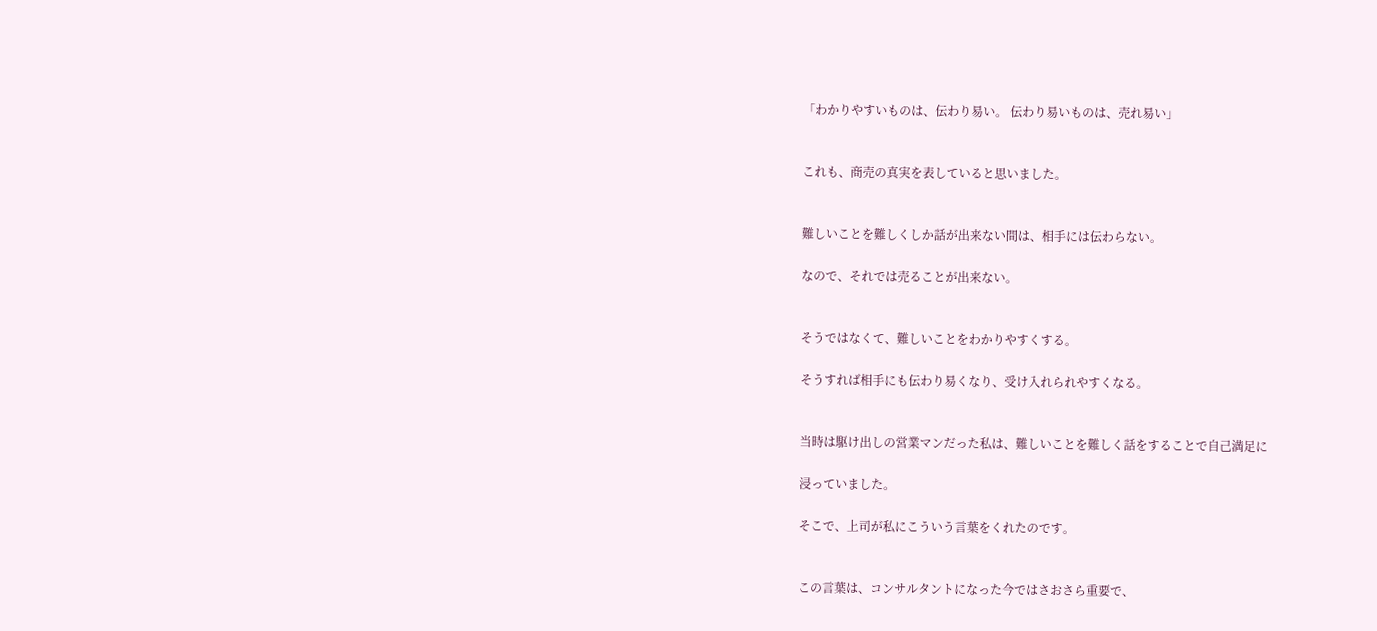「わかりやすいものは、伝わり易い。 伝わり易いものは、売れ易い」


これも、商売の真実を表していると思いました。


難しいことを難しくしか話が出来ない間は、相手には伝わらない。

なので、それでは売ることが出来ない。


そうではなくて、難しいことをわかりやすくする。

そうすれば相手にも伝わり易くなり、受け入れられやすくなる。


当時は駆け出しの営業マンだった私は、難しいことを難しく話をすることで自己満足に

浸っていました。

そこで、上司が私にこういう言葉をくれたのです。


この言葉は、コンサルタントになった今ではさおさら重要で、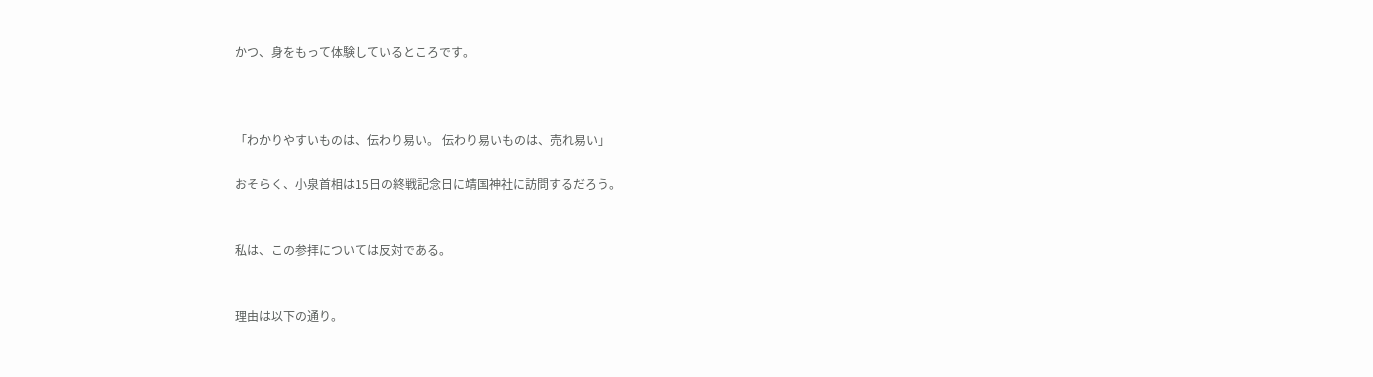かつ、身をもって体験しているところです。



「わかりやすいものは、伝わり易い。 伝わり易いものは、売れ易い」

おそらく、小泉首相は15日の終戦記念日に靖国神社に訪問するだろう。


私は、この参拝については反対である。


理由は以下の通り。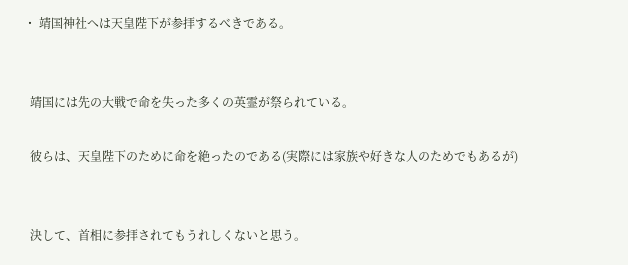・ 靖国神社へは天皇陛下が参拝するべきである。


  靖国には先の大戦で命を失った多くの英霊が祭られている。

  彼らは、天皇陛下のために命を絶ったのである(実際には家族や好きな人のためでもあるが)


  決して、首相に参拝されてもうれしくないと思う。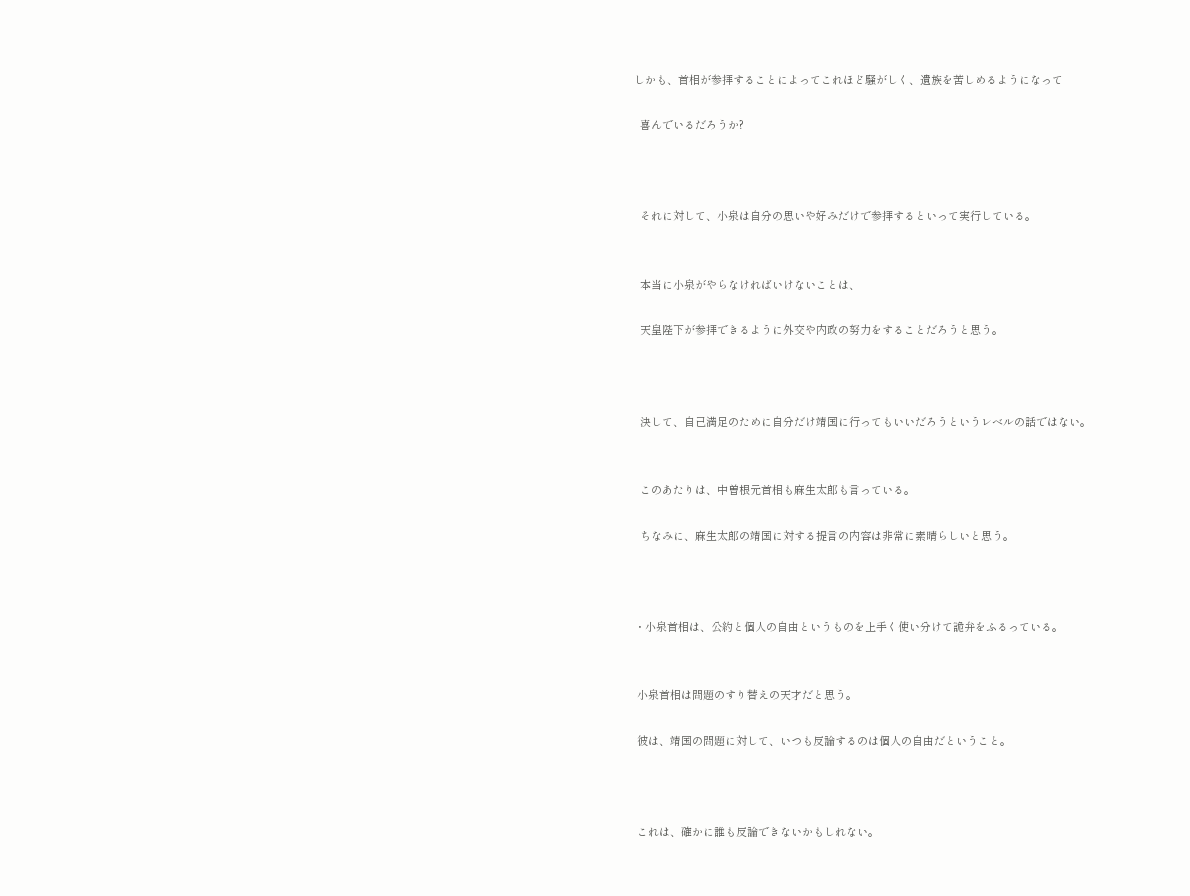しかも、首相が参拝することによってこれほど騒がしく、遺族を苦しめるようになって

  喜んでいるだろうか?



  それに対して、小泉は自分の思いや好みだけで参拝するといって実行している。


  本当に小泉がやらなければいけないことは、

  天皇陛下が参拝できるように外交や内政の努力をすることだろうと思う。



  決して、自己満足のために自分だけ靖国に行ってもいいだろうというレベルの話ではない。


  このあたりは、中曽根元首相も麻生太郎も言っている。

  ちなみに、麻生太郎の靖国に対する提言の内容は非常に素晴らしいと思う。



・小泉首相は、公約と個人の自由というものを上手く使い分けて詭弁をふるっている。


 小泉首相は問題のすり替えの天才だと思う。

 彼は、靖国の問題に対して、いつも反論するのは個人の自由だということ。



 これは、確かに誰も反論できないかもしれない。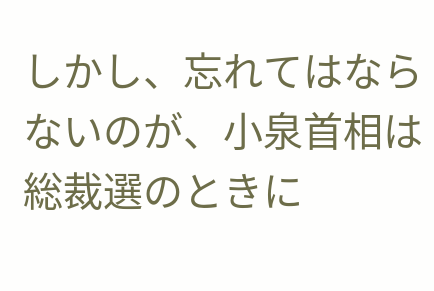しかし、忘れてはならないのが、小泉首相は総裁選のときに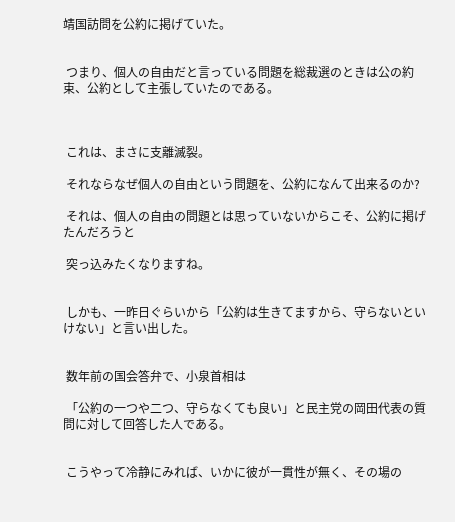靖国訪問を公約に掲げていた。


 つまり、個人の自由だと言っている問題を総裁選のときは公の約束、公約として主張していたのである。



 これは、まさに支離滅裂。

 それならなぜ個人の自由という問題を、公約になんて出来るのか?

 それは、個人の自由の問題とは思っていないからこそ、公約に掲げたんだろうと

 突っ込みたくなりますね。


 しかも、一昨日ぐらいから「公約は生きてますから、守らないといけない」と言い出した。


 数年前の国会答弁で、小泉首相は

 「公約の一つや二つ、守らなくても良い」と民主党の岡田代表の質問に対して回答した人である。


 こうやって冷静にみれば、いかに彼が一貫性が無く、その場の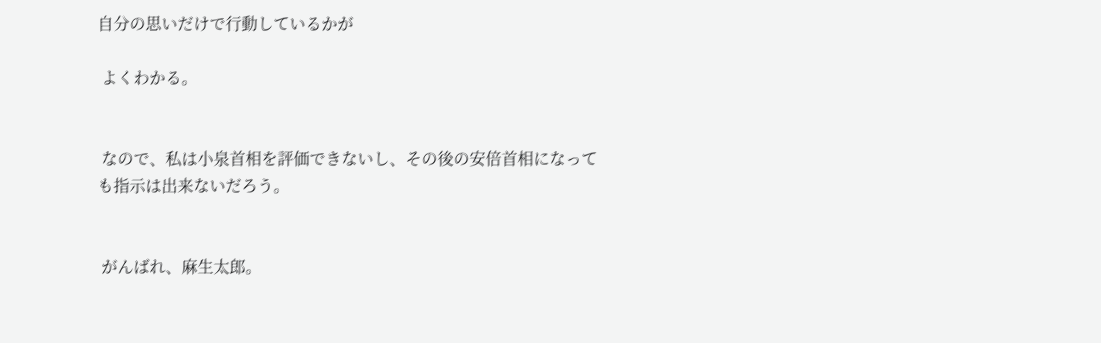自分の思いだけで行動しているかが

 よくわかる。


 なので、私は小泉首相を評価できないし、その後の安倍首相になっても指示は出来ないだろう。


 がんばれ、麻生太郎。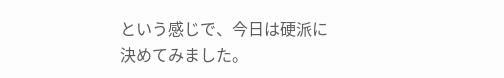という感じで、今日は硬派に決めてみました。